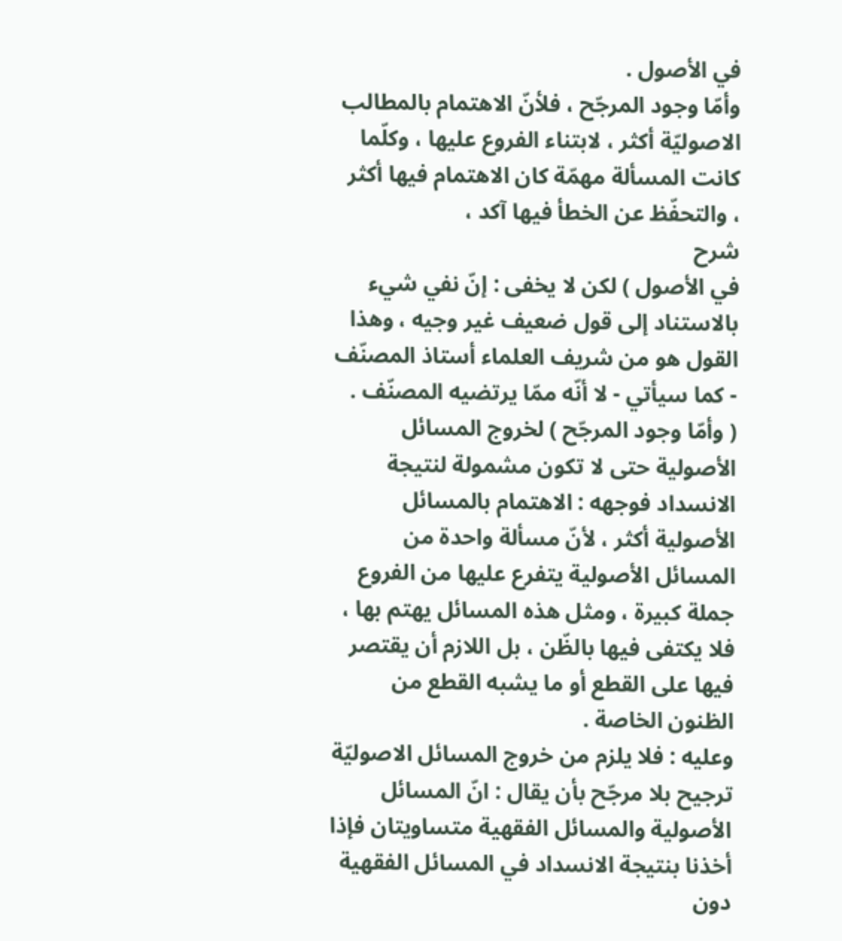في الأصول .
وأمّا وجود المرجّح ، فلأنّ الاهتمام بالمطالب الاصوليّة أكثر ، لابتناء الفروع عليها ، وكلّما كانت المسألة مهمّة كان الاهتمام فيها أكثر ، والتحفّظ عن الخطأ فيها آكد ،
شرح
في الأصول ) لكن لا يخفى : إنّ نفي شيء بالاستناد إلى قول ضعيف غير وجيه ، وهذا القول هو من شريف العلماء أستاذ المصنّف - كما سيأتي - لا أنّه ممّا يرتضيه المصنّف .
( وأمّا وجود المرجّح ) لخروج المسائل الأصولية حتى لا تكون مشمولة لنتيجة الانسداد فوجهه : الاهتمام بالمسائل الأصولية أكثر ، لأنّ مسألة واحدة من المسائل الأصولية يتفرع عليها من الفروع جملة كبيرة ، ومثل هذه المسائل يهتم بها ، فلا يكتفى فيها بالظّن ، بل اللازم أن يقتصر فيها على القطع أو ما يشبه القطع من الظنون الخاصة .
وعليه : فلا يلزم من خروج المسائل الاصوليّة ترجيح بلا مرجّح بأن يقال : انّ المسائل الأصولية والمسائل الفقهية متساويتان فإذا أخذنا بنتيجة الانسداد في المسائل الفقهية دون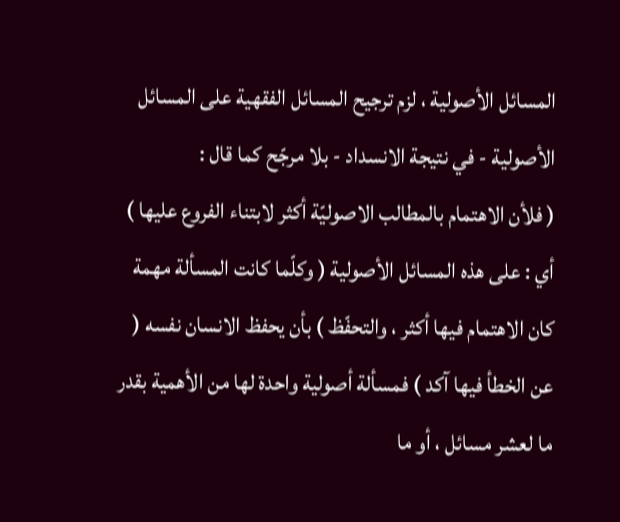المسائل الأصولية ، لزم ترجيح المسائل الفقهية على المسائل الأصولية - في نتيجة الانسداد - بلا مرجّح كما قال :
( فلأن الاهتمام بالمطالب الاصوليّة أكثر لابتناء الفروع عليها ) أي : على هذه المسائل الأصولية ( وكلّما كانت المسألة مهمة كان الاهتمام فيها أكثر ، والتحفّظ ) بأن يحفظ الانسان نفسه ( عن الخطأ فيها آكد ) فمسألة أصولية واحدة لها من الأهمية بقدر ما لعشر مسائل ، أو ما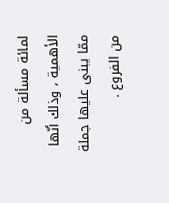لمائة مسألة من الأهمية ، وذلك أنّها ممّا يبنى عليها جملة من الفروع .